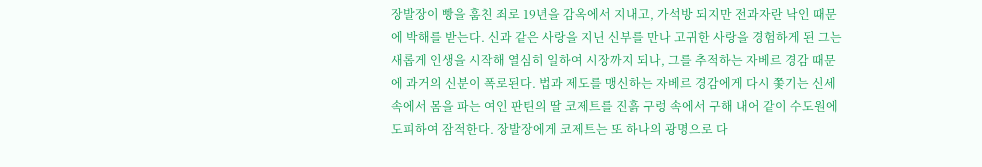장발장이 빵을 훔친 죄로 19년을 감옥에서 지내고, 가석방 되지만 전과자란 낙인 때문에 박해를 받는다. 신과 같은 사랑을 지닌 신부를 만나 고귀한 사랑을 경험하게 된 그는 새롭게 인생을 시작해 열심히 일하여 시장까지 되나, 그를 추적하는 자베르 경감 때문에 과거의 신분이 폭로된다. 법과 제도를 맹신하는 자베르 경감에게 다시 쫓기는 신세 속에서 몸을 파는 여인 판틴의 딸 코제트를 진흙 구렁 속에서 구해 내어 같이 수도원에 도피하여 잠적한다. 장발장에게 코제트는 또 하나의 광명으로 다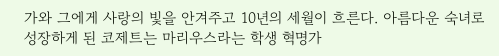가와 그에게 사랑의 빛을 안겨주고 10년의 세월이 흐른다. 아름다운 숙녀로 성장하게 된 코제트는 마리우스라는 학생 혁명가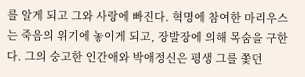를 알게 되고 그와 사랑에 빠진다. 혁명에 참여한 마리우스는 죽음의 위기에 놓이게 되고, 장발장에 의해 목숨을 구한다. 그의 숭고한 인간애와 박애정신은 평생 그를 쫓던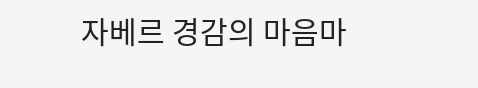자베르 경감의 마음마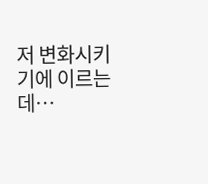저 변화시키기에 이르는데…